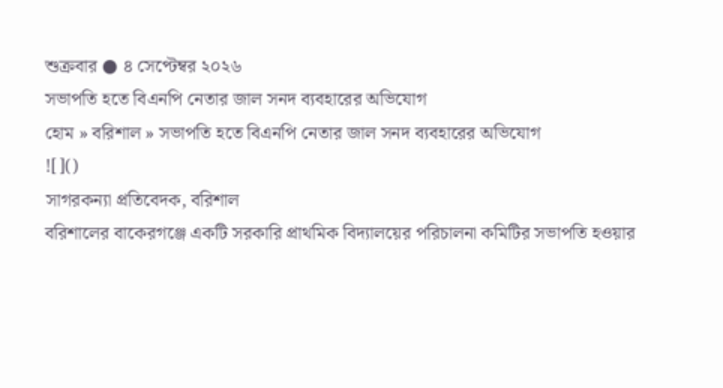শুক্রবার ● ৪ সেপ্টেম্বর ২০২৬
সভাপতি হতে বিএনপি নেতার জাল সনদ ব্যবহারের অভিযোগ
হোম » বরিশাল » সভাপতি হতে বিএনপি নেতার জাল সনদ ব্যবহারের অভিযোগ
![]()
সাগরকন্যা প্রতিবেদক, বরিশাল
বরিশালের বাকেরগঞ্জে একটি সরকারি প্রাথমিক বিদ্যালয়ের পরিচালনা কমিটির সভাপতি হওয়ার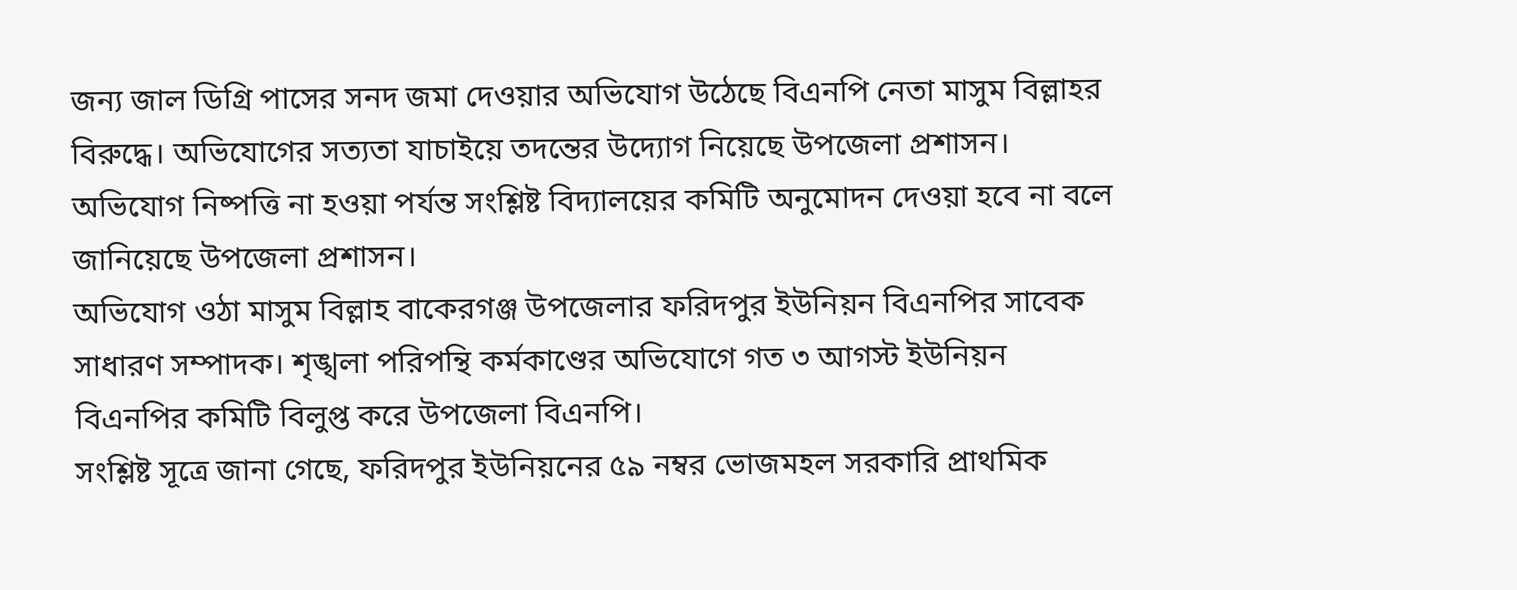জন্য জাল ডিগ্রি পাসের সনদ জমা দেওয়ার অভিযোগ উঠেছে বিএনপি নেতা মাসুম বিল্লাহর বিরুদ্ধে। অভিযোগের সত্যতা যাচাইয়ে তদন্তের উদ্যোগ নিয়েছে উপজেলা প্রশাসন। অভিযোগ নিষ্পত্তি না হওয়া পর্যন্ত সংশ্লিষ্ট বিদ্যালয়ের কমিটি অনুমোদন দেওয়া হবে না বলে জানিয়েছে উপজেলা প্রশাসন।
অভিযোগ ওঠা মাসুম বিল্লাহ বাকেরগঞ্জ উপজেলার ফরিদপুর ইউনিয়ন বিএনপির সাবেক সাধারণ সম্পাদক। শৃঙ্খলা পরিপন্থি কর্মকাণ্ডের অভিযোগে গত ৩ আগস্ট ইউনিয়ন বিএনপির কমিটি বিলুপ্ত করে উপজেলা বিএনপি।
সংশ্লিষ্ট সূত্রে জানা গেছে, ফরিদপুর ইউনিয়নের ৫৯ নম্বর ভোজমহল সরকারি প্রাথমিক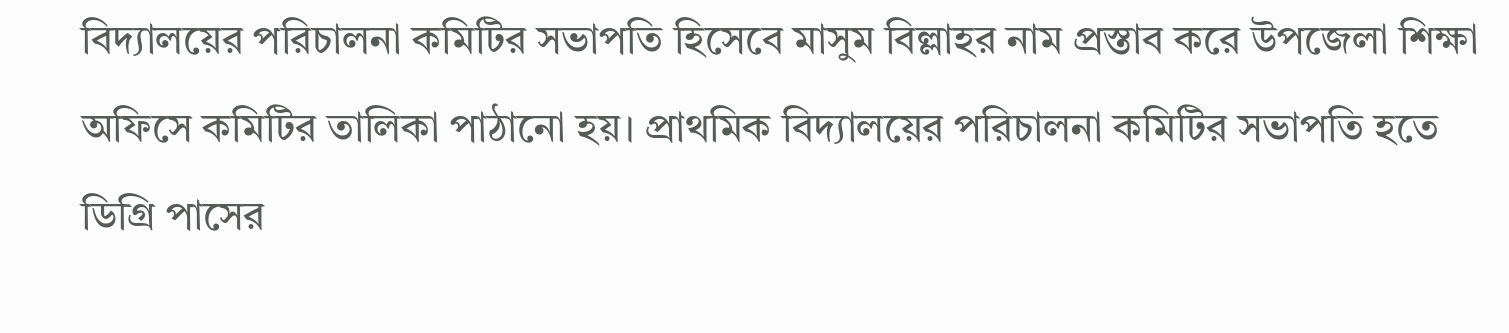বিদ্যালয়ের পরিচালনা কমিটির সভাপতি হিসেবে মাসুম বিল্লাহর নাম প্রস্তাব করে উপজেলা শিক্ষা অফিসে কমিটির তালিকা পাঠানো হয়। প্রাথমিক বিদ্যালয়ের পরিচালনা কমিটির সভাপতি হতে ডিগ্রি পাসের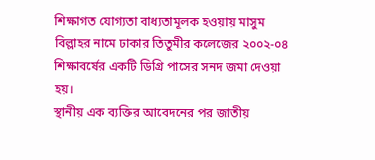শিক্ষাগত যোগ্যতা বাধ্যতামূলক হওয়ায় মাসুম বিল্লাহর নামে ঢাকার তিতুমীর কলেজের ২০০২-০৪ শিক্ষাবর্ষের একটি ডিগ্রি পাসের সনদ জমা দেওয়া হয়।
স্থানীয় এক ব্যক্তির আবেদনের পর জাতীয়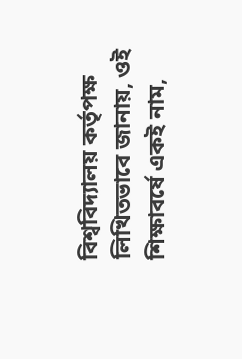বিশ্ববিদ্যালয় কর্তৃপক্ষ লিখিতভাবে জানায়, ওই শিক্ষাবর্ষে একই নাম,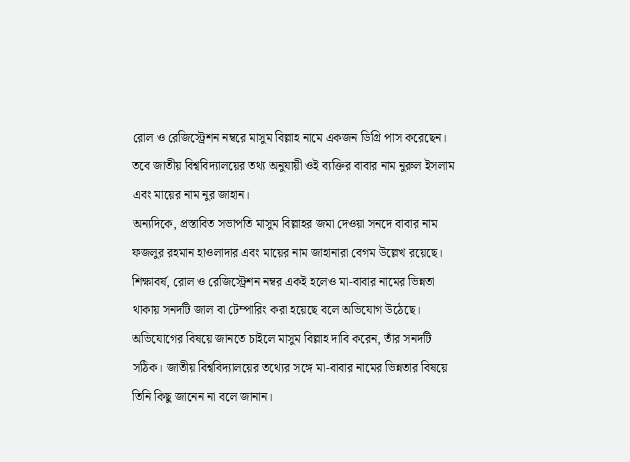রোল ও রেজিস্ট্রেশন নম্বরে মাসুম বিল্লাহ নামে একজন ডিগ্রি পাস করেছেন। তবে জাতীয় বিশ্ববিদ্যালয়ের তথ্য অনুযায়ী ওই ব্যক্তির বাবার নাম নুরুল ইসলাম এবং মায়ের নাম নুর জাহান।
অন্যদিকে, প্রস্তাবিত সভাপতি মাসুম বিল্লাহর জমা দেওয়া সনদে বাবার নাম ফজলুর রহমান হাওলাদার এবং মায়ের নাম জাহানারা বেগম উল্লেখ রয়েছে। শিক্ষাবর্ষ, রোল ও রেজিস্ট্রেশন নম্বর একই হলেও মা-বাবার নামের ভিন্নতা থাকায় সনদটি জাল বা টেম্পারিং করা হয়েছে বলে অভিযোগ উঠেছে।
অভিযোগের বিষয়ে জানতে চাইলে মাসুম বিল্লাহ দাবি করেন, তাঁর সনদটি সঠিক। জাতীয় বিশ্ববিদ্যালয়ের তথ্যের সঙ্গে মা-বাবার নামের ভিন্নতার বিষয়ে তিনি কিছু জানেন না বলে জানান।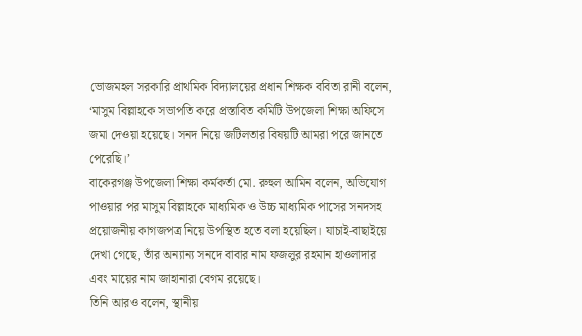ভোজমহল সরকারি প্রাথমিক বিদ্যালয়ের প্রধান শিক্ষক ববিতা রানী বলেন, ‘মাসুম বিল্লাহকে সভাপতি করে প্রস্তাবিত কমিটি উপজেলা শিক্ষা অফিসে জমা দেওয়া হয়েছে। সনদ নিয়ে জটিলতার বিষয়টি আমরা পরে জানতে পেরেছি।’
বাকেরগঞ্জ উপজেলা শিক্ষা কর্মকর্তা মো. রুহুল আমিন বলেন, অভিযোগ পাওয়ার পর মাসুম বিল্লাহকে মাধ্যমিক ও উচ্চ মাধ্যমিক পাসের সনদসহ প্রয়োজনীয় কাগজপত্র নিয়ে উপস্থিত হতে বলা হয়েছিল। যাচাই-বাছাইয়ে দেখা গেছে, তাঁর অন্যান্য সনদে বাবার নাম ফজলুর রহমান হাওলাদার এবং মায়ের নাম জাহানারা বেগম রয়েছে।
তিনি আরও বলেন, স্থানীয়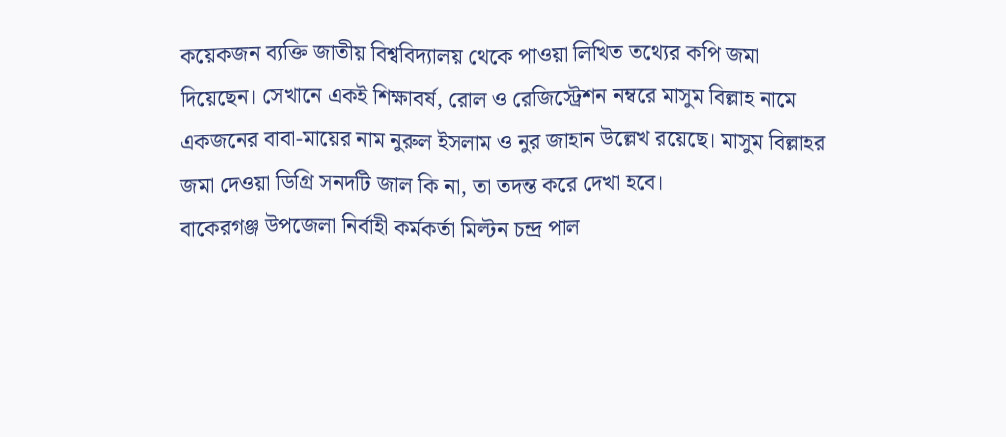কয়েকজন ব্যক্তি জাতীয় বিশ্ববিদ্যালয় থেকে পাওয়া লিখিত তথ্যের কপি জমা দিয়েছেন। সেখানে একই শিক্ষাবর্ষ, রোল ও রেজিস্ট্রেশন নম্বরে মাসুম বিল্লাহ নামে একজনের বাবা-মায়ের নাম নুরুল ইসলাম ও নুর জাহান উল্লেখ রয়েছে। মাসুম বিল্লাহর জমা দেওয়া ডিগ্রি সনদটি জাল কি না, তা তদন্ত করে দেখা হবে।
বাকেরগঞ্জ উপজেলা নির্বাহী কর্মকর্তা মিল্টন চন্দ্র পাল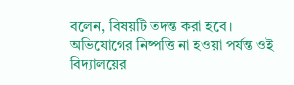বলেন, বিষয়টি তদন্ত করা হবে। অভিযোগের নিষ্পত্তি না হওয়া পর্যন্ত ওই বিদ্যালয়ের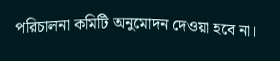পরিচালনা কমিটি অনুমোদন দেওয়া হবে না।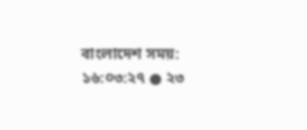বাংলাদেশ সময়: ১৬:০৩:২৭ ● ২৩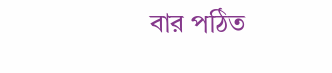বার পঠিত